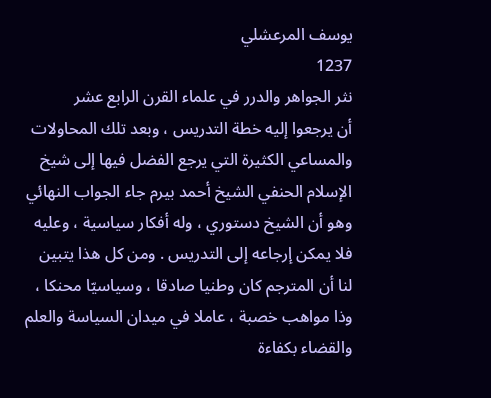يوسف المرعشلي
1237
نثر الجواهر والدرر في علماء القرن الرابع عشر
أن يرجعوا إليه خطة التدريس ، وبعد تلك المحاولات والمساعي الكثيرة التي يرجع الفضل فيها إلى شيخ الإسلام الحنفي الشيخ أحمد بيرم جاء الجواب النهائي وهو أن الشيخ دستوري ، وله أفكار سياسية ، وعليه فلا يمكن إرجاعه إلى التدريس . ومن كل هذا يتبين لنا أن المترجم كان وطنيا صادقا ، وسياسيّا محنكا ، وذا مواهب خصبة ، عاملا في ميدان السياسة والعلم والقضاء بكفاءة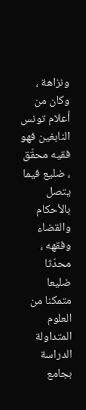ونزاهة ، وكان من أعلام تونس النابغين فهو فقيه محقّق ، ضليع فيما يتصل بالأحكام والقضاء وفقهه ، محدّثا ضليعا متمكنا من العلوم المتداولة الدراسة بجامع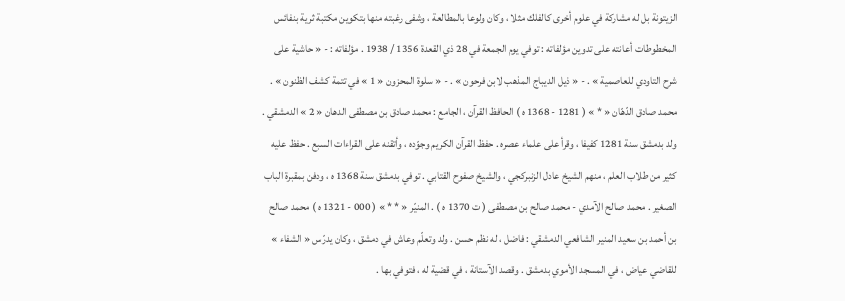الزيتونة بل له مشاركة في علوم أخرى كالفلك مثلا ، وكان ولوعا بالمطالعة ، وشفى رغبته منها بتكوين مكتبة ثرية بنفائس المخطوطات أعانته على تدوين مؤلفاته : توفي يوم الجمعة في 28 ذي القعدة 1356 / 1938 . مؤلفاته : - « حاشية على شرح التاودي للعاصمية » . - « ذيل الديباج المذهب لابن فرحون » . - « سلوة المحزون « 1 » في تتمة كشف الظنون » . محمد صادق الدّهّان « * » ( 1281 - 1368 ه ) الحافظ القرآن ، الجامع : محمد صادق بن مصطفى الدهان « 2 » الدمشقي . ولد بدمشق سنة 1281 كفيفا ، وقرأ على علماء عصره . حفظ القرآن الكريم وجوّده ، وأتقنه على القراءات السبع . حفظ عليه كثير من طلاب العلم ، منهم الشيخ عادل الزنبركجي ، والشيخ صفوح القتابي . توفي بدمشق سنة 1368 ه ، ودفن بمقبرة الباب الصغير . محمد صالح الآمدي - محمد صالح بن مصطفى ( ت 1370 ه ) . المنيّر « * * » ( 000 - 1321 ه ) محمد صالح بن أحمد بن سعيد المنير الشافعي الدمشقي : فاضل ، له نظم حسن . ولد وتعلّم وعاش في دمشق ، وكان يدرّس « الشفاء » للقاضي عياض ، في المسجد الأموي بدمشق . وقصد الآستانة ، في قضية له ، فتوفي بها .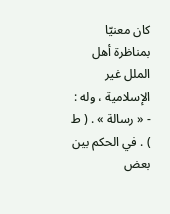كان معنيّا بمناظرة أهل الملل غير الإسلامية ، وله : - « رسالة » . ( ط ) . في الحكم بين بعض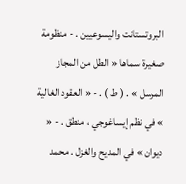البروتستانت واليسوعيين . - منظومة صغيرة سماها « الطل من المجاز المرسل » . ( ط ) . - « العقود الغالية » في نظم إيساغوجي ، منطق . - « ديوان » في المديح والغزل . محمد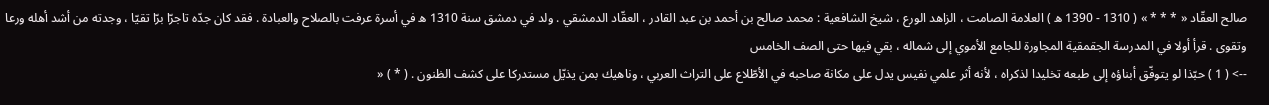صالح العقّاد « * * * » ( 1310 - 1390 ه ) العلامة الصامت ، الزاهد الورع ، شيخ الشافعية : محمد صالح بن أحمد بن عبد القادر ، العقّاد الدمشقي . ولد في دمشق سنة 1310 ه في أسرة عرفت بالصلاح والعبادة . فقد كان جدّه تاجرّا برّا تقيّا ، وجدته من أشد أهله ورعا وتقوى . قرأ أولا في المدرسة الجقمقية المجاورة للجامع الأموي إلى شماله ، بقي فيها حتى الصف الخامس
--> ( 1 ) حبّذا لو يتوفّق أبناؤه إلى طبعه تخليدا لذكراه ، لأنه أثر علمي نفيس يدل على مكانة صاحبه في الأطّلاع على التراث العربي ، وناهيك بمن يذيّل مستدركا على كشف الظنون . ( * ) «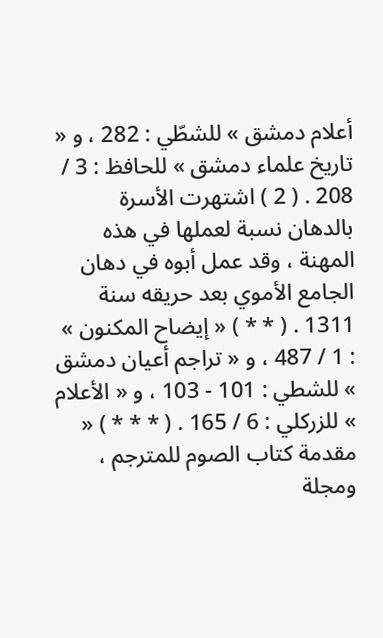أعلام دمشق » للشطّي : 282 ، و « تاريخ علماء دمشق » للحافظ : 3 / 208 . ( 2 ) اشتهرت الأسرة بالدهان نسبة لعملها في هذه المهنة ، وقد عمل أبوه في دهان الجامع الأموي بعد حريقه سنة 1311 . ( * * ) « إيضاح المكنون » : 1 / 487 ، و « تراجم أعيان دمشق » للشطي : 101 - 103 ، و « الأعلام » للزركلي : 6 / 165 . ( * * * ) « مقدمة كتاب الصوم للمترجم ، ومجلة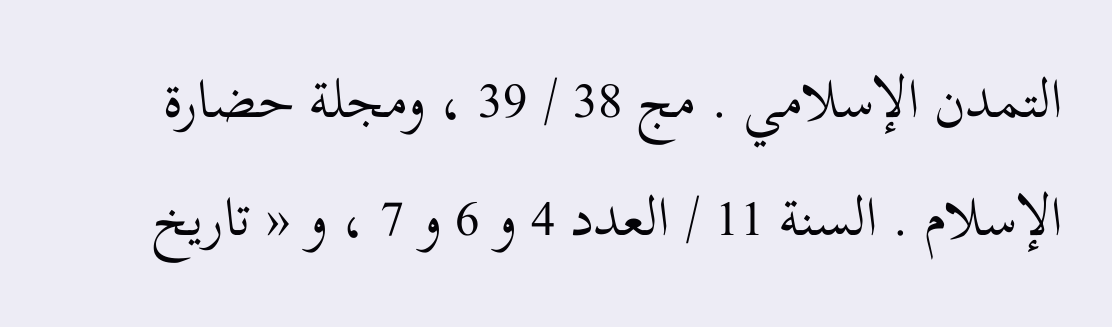التمدن الإسلامي . مج 38 / 39 ، ومجلة حضارة الإسلام . السنة 11 / العدد 4 و 6 و 7 ، و « تاريخ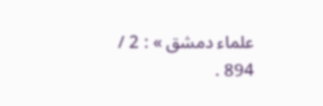علماء دمشق » : 2 / 894 .